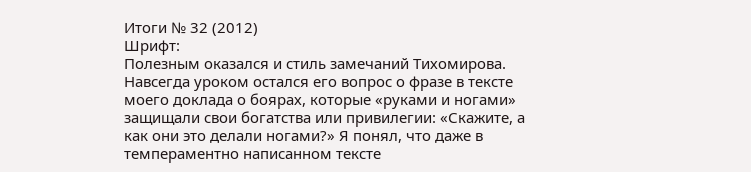Итоги № 32 (2012)
Шрифт:
Полезным оказался и стиль замечаний Тихомирова. Навсегда уроком остался его вопрос о фразе в тексте моего доклада о боярах, которые «руками и ногами» защищали свои богатства или привилегии: «Скажите, а как они это делали ногами?» Я понял, что даже в темпераментно написанном тексте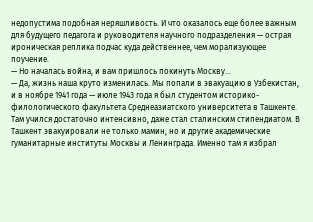недопустима подобная неряшливость. И что оказалось еще более важным для будущего педагога и руководителя научного подразделения — острая ироническая реплика подчас куда действеннее, чем морализующее поучение.
— Но началась война, и вам пришлось покинуть Москву...
— Да, жизнь наша круто изменилась. Мы попали в эвакуацию в Узбекистан, и в ноябре 1941 года — июле 1943 года я был студентом историко-филологического факультета Среднеазиатского университета в Ташкенте. Там учился достаточно интенсивно, даже стал сталинским стипендиатом. В Ташкент эвакуировали не только мамин, но и другие академические гуманитарные институты Москвы и Ленинграда. Именно там я избрал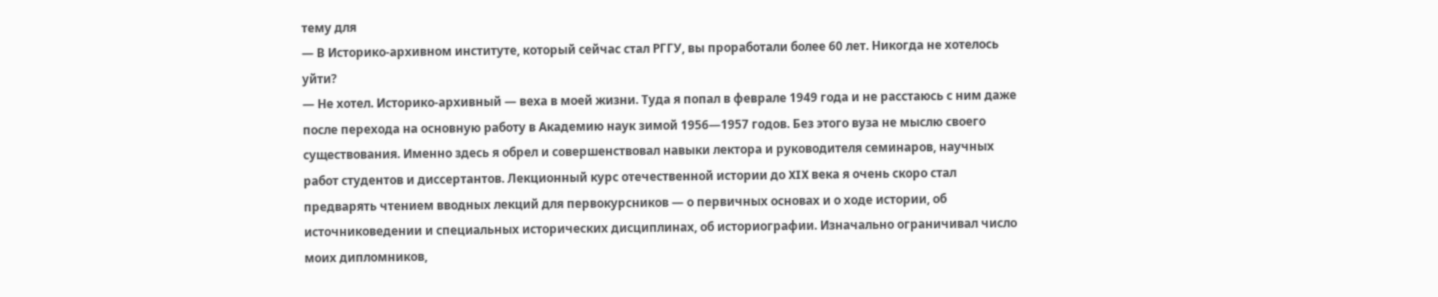тему для
— В Историко-архивном институте, который сейчас стал РГГУ, вы проработали более 60 лет. Никогда не хотелось уйти?
— Не хотел. Историко-архивный — веха в моей жизни. Туда я попал в феврале 1949 года и не расстаюсь с ним даже после перехода на основную работу в Академию наук зимой 1956—1957 годов. Без этого вуза не мыслю своего существования. Именно здесь я обрел и совершенствовал навыки лектора и руководителя семинаров, научных работ студентов и диссертантов. Лекционный курс отечественной истории до XIX века я очень скоро стал предварять чтением вводных лекций для первокурсников — о первичных основах и о ходе истории, об источниковедении и специальных исторических дисциплинах, об историографии. Изначально ограничивал число моих дипломников,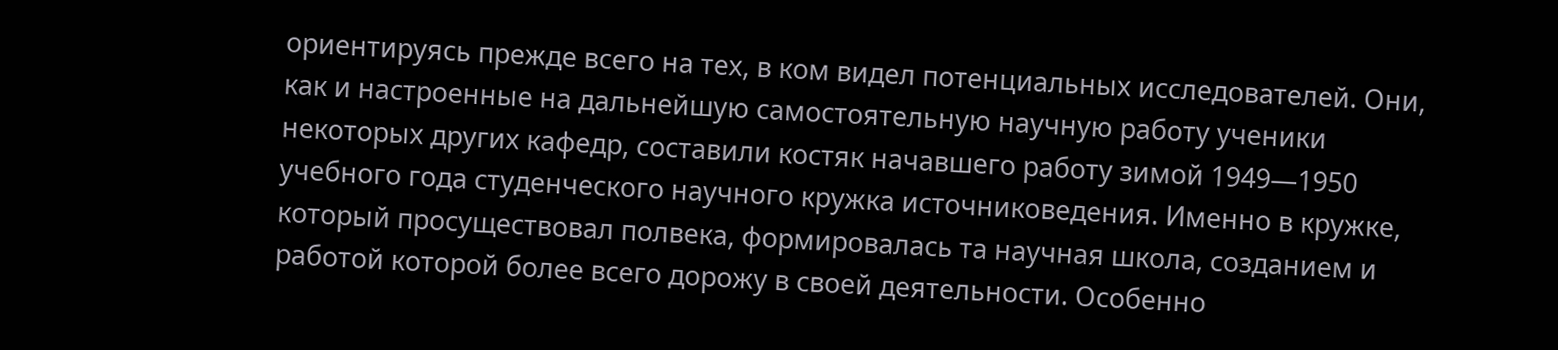ориентируясь прежде всего на тех, в ком видел потенциальных исследователей. Они, как и настроенные на дальнейшую самостоятельную научную работу ученики некоторых других кафедр, составили костяк начавшего работу зимой 1949—1950 учебного года студенческого научного кружка источниковедения. Именно в кружке, который просуществовал полвека, формировалась та научная школа, созданием и работой которой более всего дорожу в своей деятельности. Особенно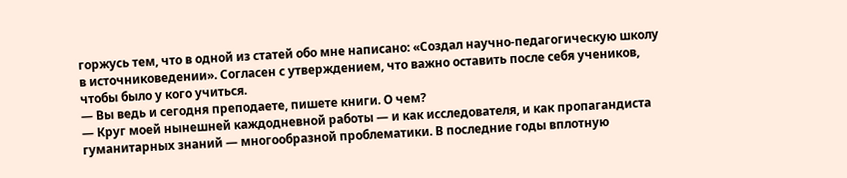горжусь тем, что в одной из статей обо мне написано: «Создал научно-педагогическую школу в источниковедении». Согласен с утверждением, что важно оставить после себя учеников, чтобы было у кого учиться.
— Вы ведь и сегодня преподаете, пишете книги. О чем?
— Круг моей нынешней каждодневной работы — и как исследователя, и как пропагандиста гуманитарных знаний — многообразной проблематики. В последние годы вплотную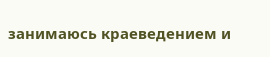занимаюсь краеведением и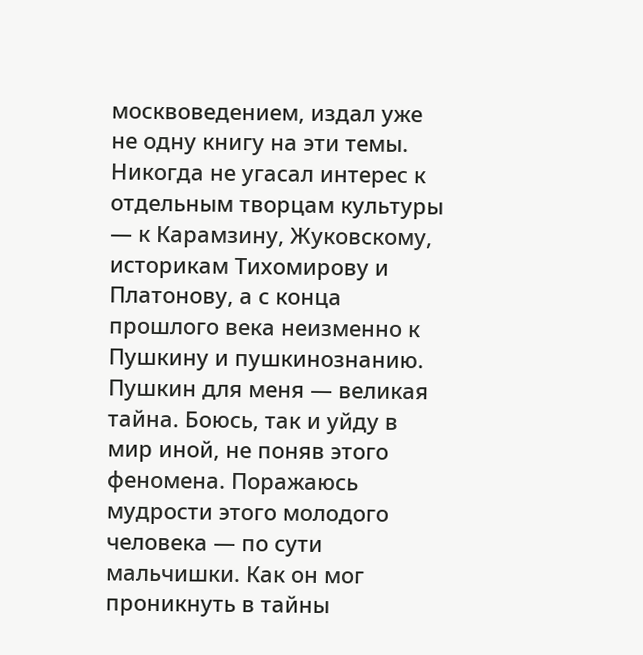москвоведением, издал уже не одну книгу на эти темы. Никогда не угасал интерес к отдельным творцам культуры — к Карамзину, Жуковскому, историкам Тихомирову и Платонову, а с конца прошлого века неизменно к Пушкину и пушкинознанию. Пушкин для меня — великая тайна. Боюсь, так и уйду в мир иной, не поняв этого феномена. Поражаюсь мудрости этого молодого человека — по сути мальчишки. Как он мог проникнуть в тайны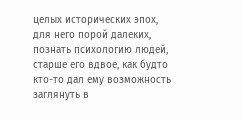целых исторических эпох, для него порой далеких, познать психологию людей, старше его вдвое, как будто кто-то дал ему возможность заглянуть в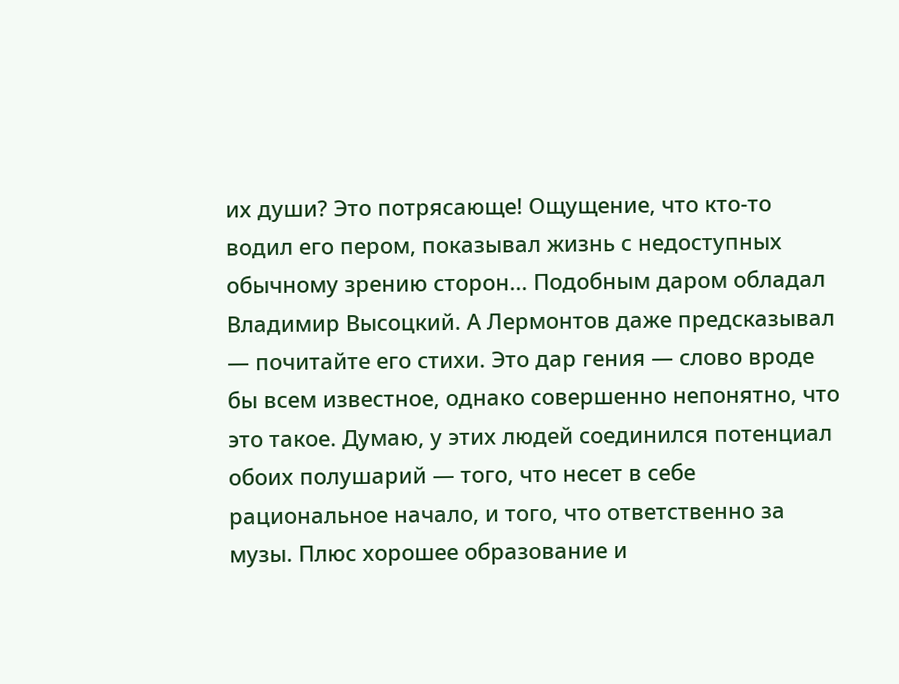их души? Это потрясающе! Ощущение, что кто-то водил его пером, показывал жизнь с недоступных обычному зрению сторон... Подобным даром обладал Владимир Высоцкий. А Лермонтов даже предсказывал — почитайте его стихи. Это дар гения — слово вроде бы всем известное, однако совершенно непонятно, что это такое. Думаю, у этих людей соединился потенциал обоих полушарий — того, что несет в себе рациональное начало, и того, что ответственно за музы. Плюс хорошее образование и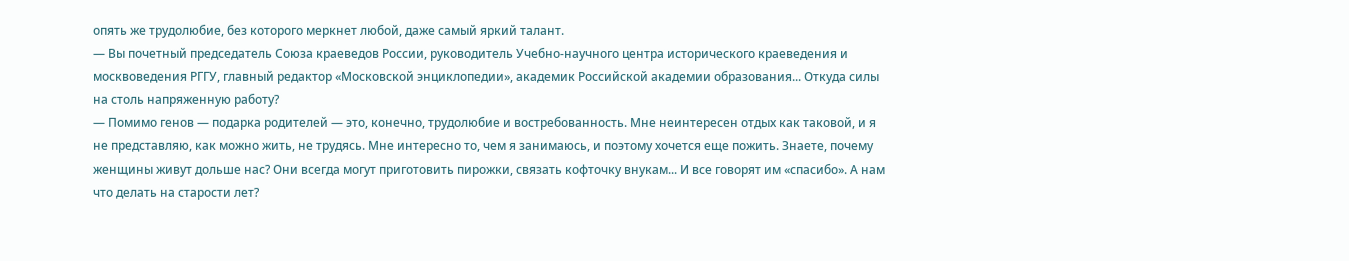опять же трудолюбие, без которого меркнет любой, даже самый яркий талант.
— Вы почетный председатель Союза краеведов России, руководитель Учебно-научного центра исторического краеведения и москвоведения РГГУ, главный редактор «Московской энциклопедии», академик Российской академии образования... Откуда силы на столь напряженную работу?
— Помимо генов — подарка родителей — это, конечно, трудолюбие и востребованность. Мне неинтересен отдых как таковой, и я не представляю, как можно жить, не трудясь. Мне интересно то, чем я занимаюсь, и поэтому хочется еще пожить. Знаете, почему женщины живут дольше нас? Они всегда могут приготовить пирожки, связать кофточку внукам... И все говорят им «спасибо». А нам что делать на старости лет?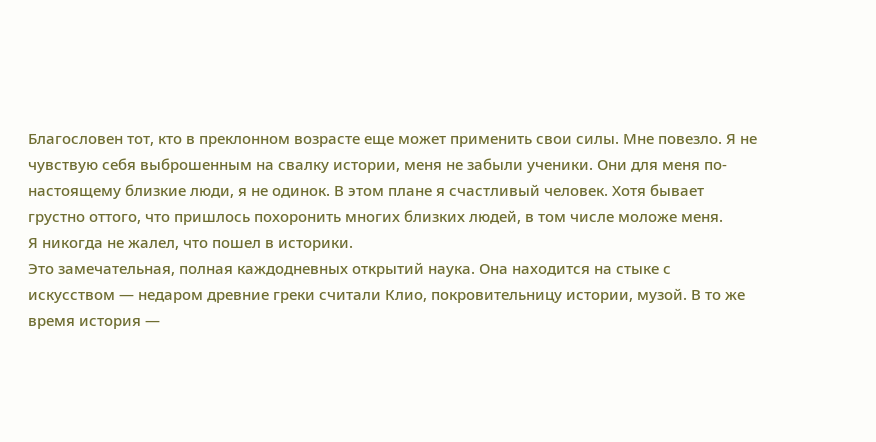Благословен тот, кто в преклонном возрасте еще может применить свои силы. Мне повезло. Я не чувствую себя выброшенным на свалку истории, меня не забыли ученики. Они для меня по-настоящему близкие люди, я не одинок. В этом плане я счастливый человек. Хотя бывает грустно оттого, что пришлось похоронить многих близких людей, в том числе моложе меня.
Я никогда не жалел, что пошел в историки.
Это замечательная, полная каждодневных открытий наука. Она находится на стыке с искусством — недаром древние греки считали Клио, покровительницу истории, музой. В то же время история —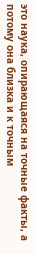это наука, опирающаяся на точные факты, а потому она близка и к точным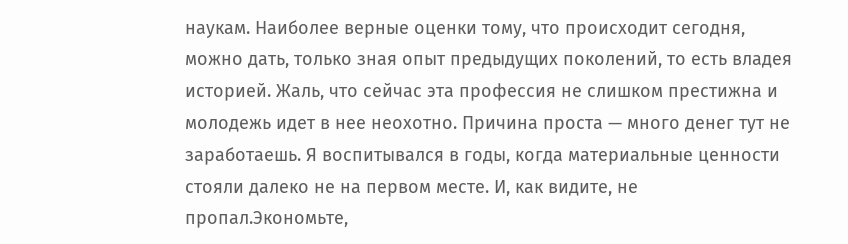наукам. Наиболее верные оценки тому, что происходит сегодня, можно дать, только зная опыт предыдущих поколений, то есть владея историей. Жаль, что сейчас эта профессия не слишком престижна и молодежь идет в нее неохотно. Причина проста — много денег тут не заработаешь. Я воспитывался в годы, когда материальные ценности стояли далеко не на первом месте. И, как видите, не пропал.Экономьте,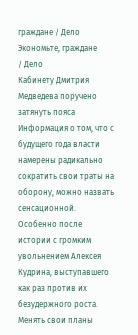граждане / Дело
Экономьте, граждане
/ Дело
Кабинету Дмитрия Медведева поручено затянуть пояса
Информация о том, что с будущего года власти намерены радикально сократить свои траты на оборону, можно назвать сенсационной. Особенно после истории с громким увольнением Алексея Кудрина, выступавшего как раз против их безудержного роста. Менять свои планы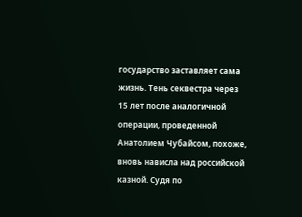государство заставляет сама жизнь. Тень секвестра через 15 лет после аналогичной операции, проведенной Анатолием Чубайсом, похоже, вновь нависла над российской казной. Судя по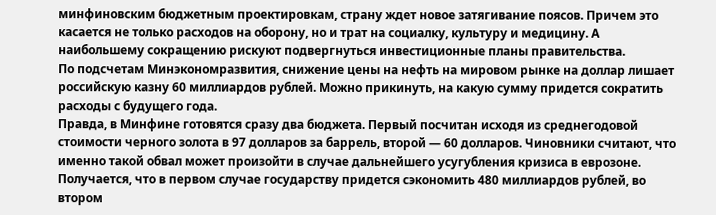минфиновским бюджетным проектировкам, страну ждет новое затягивание поясов. Причем это касается не только расходов на оборону, но и трат на социалку, культуру и медицину. А наибольшему сокращению рискуют подвергнуться инвестиционные планы правительства.
По подсчетам Минэкономразвития, снижение цены на нефть на мировом рынке на доллар лишает российскую казну 60 миллиардов рублей. Можно прикинуть, на какую сумму придется сократить расходы с будущего года.
Правда, в Минфине готовятся сразу два бюджета. Первый посчитан исходя из среднегодовой стоимости черного золота в 97 долларов за баррель, второй — 60 долларов. Чиновники считают, что именно такой обвал может произойти в случае дальнейшего усугубления кризиса в еврозоне. Получается, что в первом случае государству придется сэкономить 480 миллиардов рублей, во втором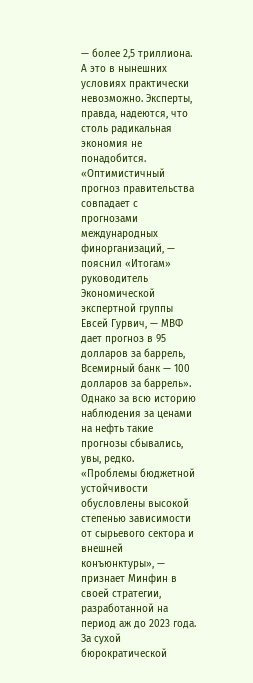— более 2,5 триллиона. А это в нынешних условиях практически невозможно. Эксперты, правда, надеются, что столь радикальная экономия не понадобится. «Оптимистичный прогноз правительства совпадает с прогнозами международных финорганизаций, — пояснил «Итогам» руководитель Экономической экспертной группы Евсей Гурвич, — МВФ дает прогноз в 95 долларов за баррель, Всемирный банк — 100 долларов за баррель». Однако за всю историю наблюдения за ценами на нефть такие прогнозы сбывались, увы, редко.
«Проблемы бюджетной устойчивости обусловлены высокой степенью зависимости от сырьевого сектора и внешней конъюнктуры», — признает Минфин в своей стратегии, разработанной на период аж до 2023 года. За сухой бюрократической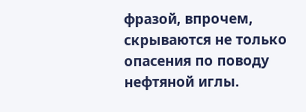фразой, впрочем, скрываются не только опасения по поводу нефтяной иглы.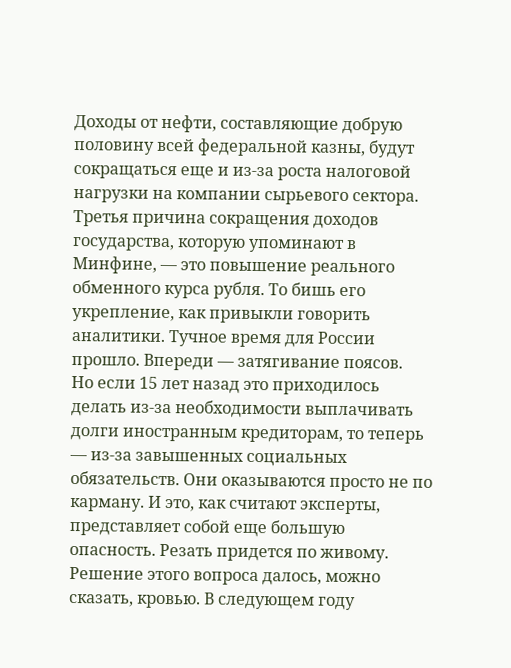Доходы от нефти, составляющие добрую половину всей федеральной казны, будут сокращаться еще и из-за роста налоговой нагрузки на компании сырьевого сектора.
Третья причина сокращения доходов государства, которую упоминают в Минфине, — это повышение реального обменного курса рубля. То бишь его укрепление, как привыкли говорить аналитики. Тучное время для России прошло. Впереди — затягивание поясов.
Но если 15 лет назад это приходилось делать из-за необходимости выплачивать долги иностранным кредиторам, то теперь — из-за завышенных социальных обязательств. Они оказываются просто не по карману. И это, как считают эксперты, представляет собой еще большую опасность. Резать придется по живому.
Решение этого вопроса далось, можно сказать, кровью. В следующем году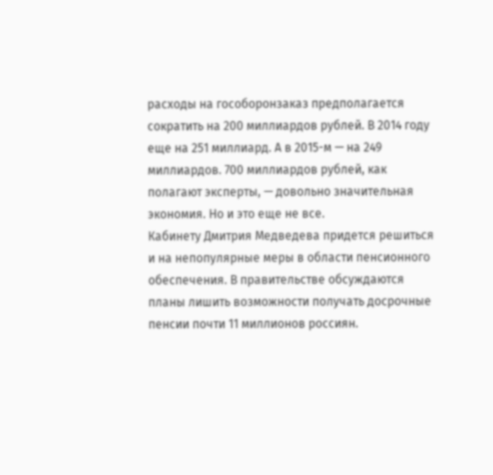расходы на гособоронзаказ предполагается сократить на 200 миллиардов рублей. В 2014 году еще на 251 миллиард. А в 2015-м — на 249 миллиардов. 700 миллиардов рублей, как полагают эксперты, — довольно значительная экономия. Но и это еще не все.
Кабинету Дмитрия Медведева придется решиться и на непопулярные меры в области пенсионного обеспечения. В правительстве обсуждаются планы лишить возможности получать досрочные пенсии почти 11 миллионов россиян.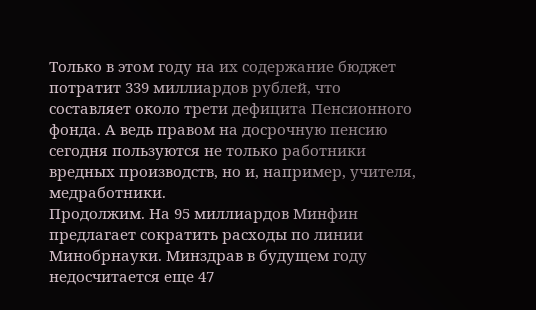Только в этом году на их содержание бюджет потратит 339 миллиардов рублей, что составляет около трети дефицита Пенсионного фонда. А ведь правом на досрочную пенсию сегодня пользуются не только работники вредных производств, но и, например, учителя, медработники.
Продолжим. На 95 миллиардов Минфин предлагает сократить расходы по линии Минобрнауки. Минздрав в будущем году недосчитается еще 47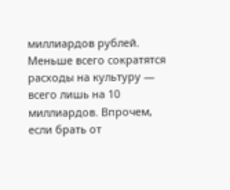миллиардов рублей. Меньше всего сократятся расходы на культуру — всего лишь на 10 миллиардов. Впрочем, если брать от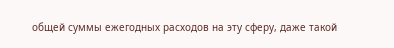общей суммы ежегодных расходов на эту сферу, даже такой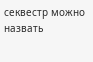секвестр можно назвать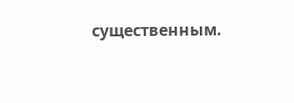существенным.